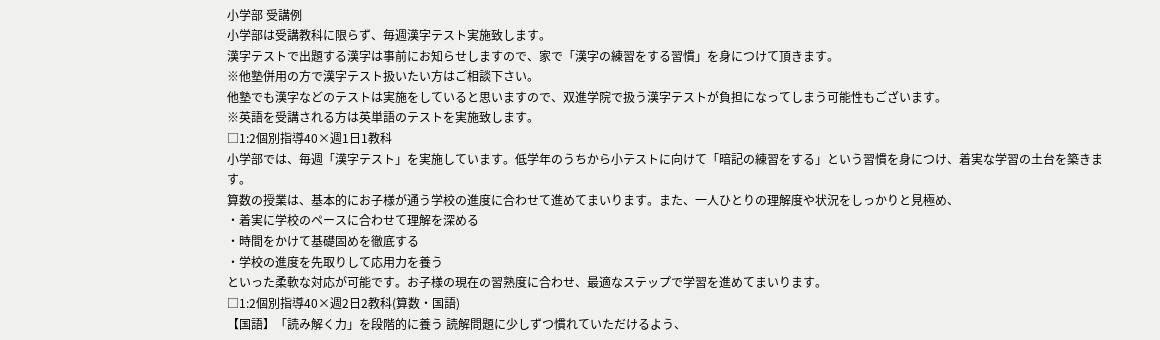小学部 受講例
小学部は受講教科に限らず、毎週漢字テスト実施致します。
漢字テストで出題する漢字は事前にお知らせしますので、家で「漢字の練習をする習慣」を身につけて頂きます。
※他塾併用の方で漢字テスト扱いたい方はご相談下さい。
他塾でも漢字などのテストは実施をしていると思いますので、双進学院で扱う漢字テストが負担になってしまう可能性もございます。
※英語を受講される方は英単語のテストを実施致します。
□1:2個別指導40×週1日1教科
小学部では、毎週「漢字テスト」を実施しています。低学年のうちから小テストに向けて「暗記の練習をする」という習慣を身につけ、着実な学習の土台を築きます。
算数の授業は、基本的にお子様が通う学校の進度に合わせて進めてまいります。また、一人ひとりの理解度や状況をしっかりと見極め、
・着実に学校のペースに合わせて理解を深める
・時間をかけて基礎固めを徹底する
・学校の進度を先取りして応用力を養う
といった柔軟な対応が可能です。お子様の現在の習熟度に合わせ、最適なステップで学習を進めてまいります。
□1:2個別指導40×週2日2教科(算数・国語)
【国語】「読み解く力」を段階的に養う 読解問題に少しずつ慣れていただけるよう、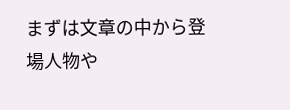まずは文章の中から登場人物や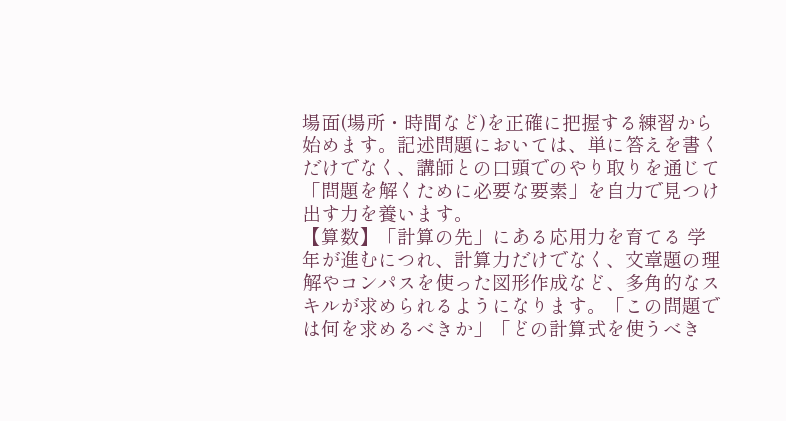場面(場所・時間など)を正確に把握する練習から始めます。記述問題においては、単に答えを書くだけでなく、講師との口頭でのやり取りを通じて「問題を解くために必要な要素」を自力で見つけ出す力を養います。
【算数】「計算の先」にある応用力を育てる 学年が進むにつれ、計算力だけでなく、文章題の理解やコンパスを使った図形作成など、多角的なスキルが求められるようになります。「この問題では何を求めるべきか」「どの計算式を使うべき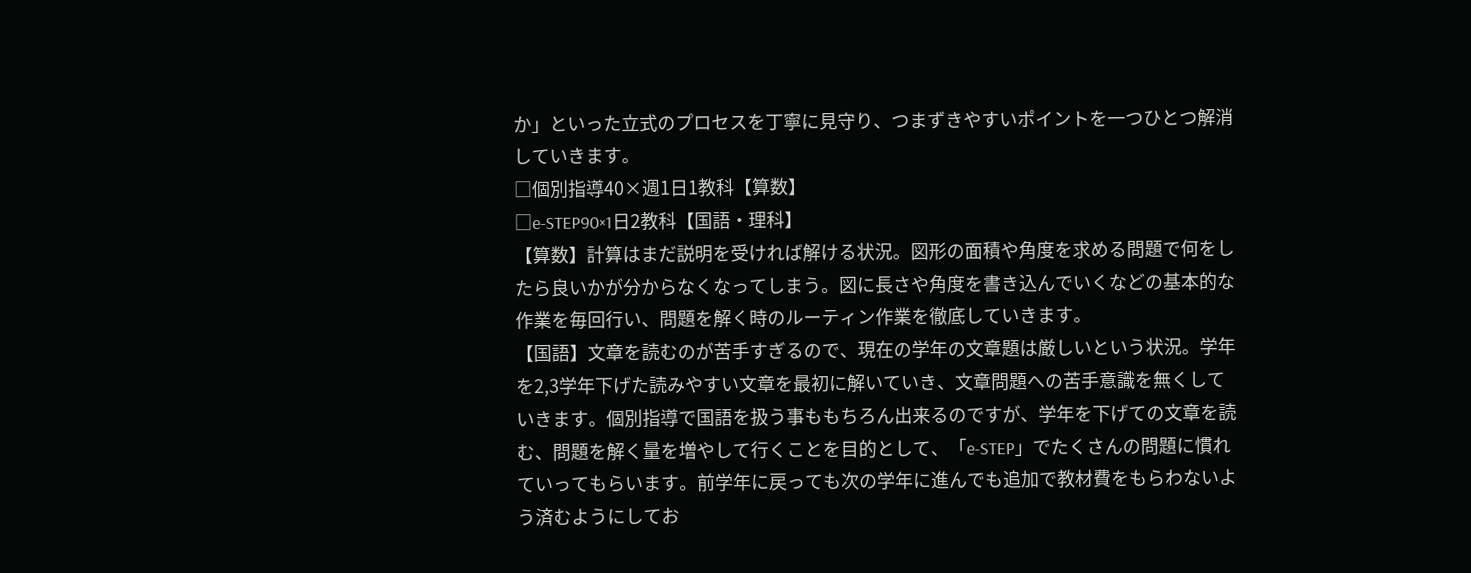か」といった立式のプロセスを丁寧に見守り、つまずきやすいポイントを一つひとつ解消していきます。
□個別指導40×週1日1教科【算数】
□e-STEP90×1日2教科【国語・理科】
【算数】計算はまだ説明を受ければ解ける状況。図形の面積や角度を求める問題で何をしたら良いかが分からなくなってしまう。図に長さや角度を書き込んでいくなどの基本的な作業を毎回行い、問題を解く時のルーティン作業を徹底していきます。
【国語】文章を読むのが苦手すぎるので、現在の学年の文章題は厳しいという状況。学年を2,3学年下げた読みやすい文章を最初に解いていき、文章問題への苦手意識を無くしていきます。個別指導で国語を扱う事ももちろん出来るのですが、学年を下げての文章を読む、問題を解く量を増やして行くことを目的として、「e-STEP」でたくさんの問題に慣れていってもらいます。前学年に戻っても次の学年に進んでも追加で教材費をもらわないよう済むようにしてお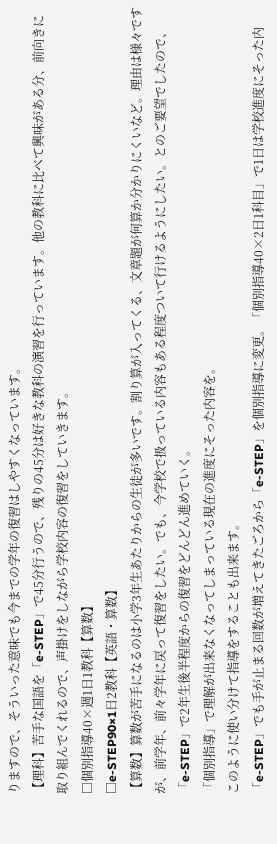りますので、そういった意味でも今までの学年の復習はしやすくなっています。
【理科】苦手な国語を「e-STEP」で45分行うので、残りの45分は好きな教科の演習を行っています。他の教科に比べて興味がある分、前向きに取り組んでくれるので、声掛けをしながら学校内容の復習をしていきます。
□個別指導40×週1日1教科【算数】
□e-STEP90×1日2教科【英語・算数】
【算数】算数が苦手になるのは小学3年生あたりからの生徒が多いです。割り算が入ってくる、文章題が何算か分かりにくいなど。理由は様々ですが、前学年、前々学年に戻って復習をしたい。でも、今学校で扱っている内容もある程度ついて行けるようにしたい。とのご要望でしたので、
「e-STEP」で2年生後半程度からの復習をどんどん進めていく。
「個別指導」で理解が出来なくなってしまっている現在の進度にそった内容を。
このように使い分けて指導をすることも出来ます。
「e-STEP」でも手が止まる回数が増えてきたごろから「e-STEP」を個別指導に変更。「個別指導40×2日1科目」で1日は学校進度にそった内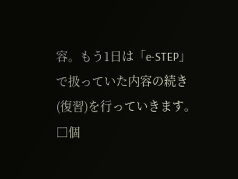容。もう1日は「e-STEP」で扱っていた内容の続き(復習)を行っていきます。
□個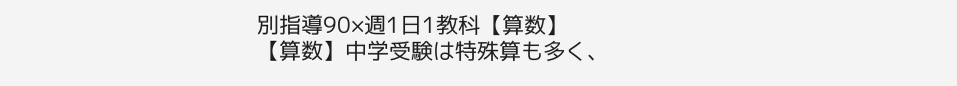別指導90×週1日1教科【算数】
【算数】中学受験は特殊算も多く、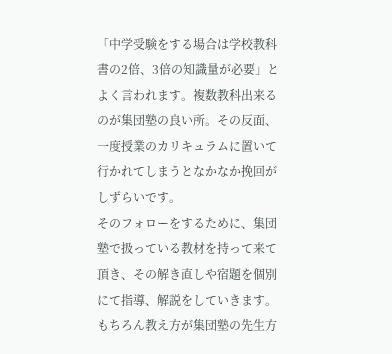「中学受験をする場合は学校教科書の2倍、3倍の知識量が必要」とよく言われます。複数教科出来るのが集団塾の良い所。その反面、一度授業のカリキュラムに置いて行かれてしまうとなかなか挽回がしずらいです。
そのフォローをするために、集団塾で扱っている教材を持って来て頂き、その解き直しや宿題を個別にて指導、解説をしていきます。もちろん教え方が集団塾の先生方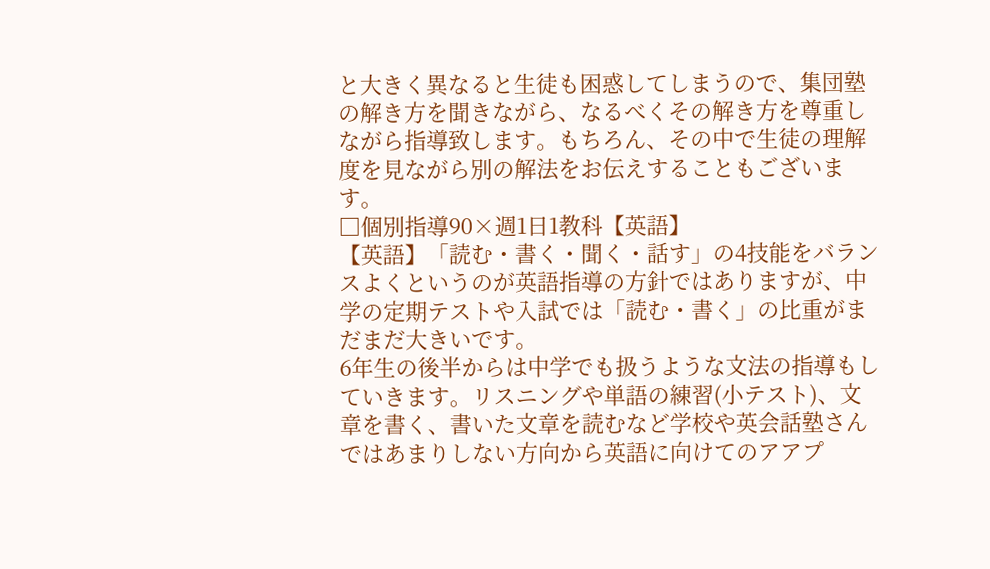と大きく異なると生徒も困惑してしまうので、集団塾の解き方を聞きながら、なるべくその解き方を尊重しながら指導致します。もちろん、その中で生徒の理解度を見ながら別の解法をお伝えすることもございます。
□個別指導90×週1日1教科【英語】
【英語】「読む・書く・聞く・話す」の4技能をバランスよくというのが英語指導の方針ではありますが、中学の定期テストや入試では「読む・書く」の比重がまだまだ大きいです。
6年生の後半からは中学でも扱うような文法の指導もしていきます。リスニングや単語の練習(小テスト)、文章を書く、書いた文章を読むなど学校や英会話塾さんではあまりしない方向から英語に向けてのアアプ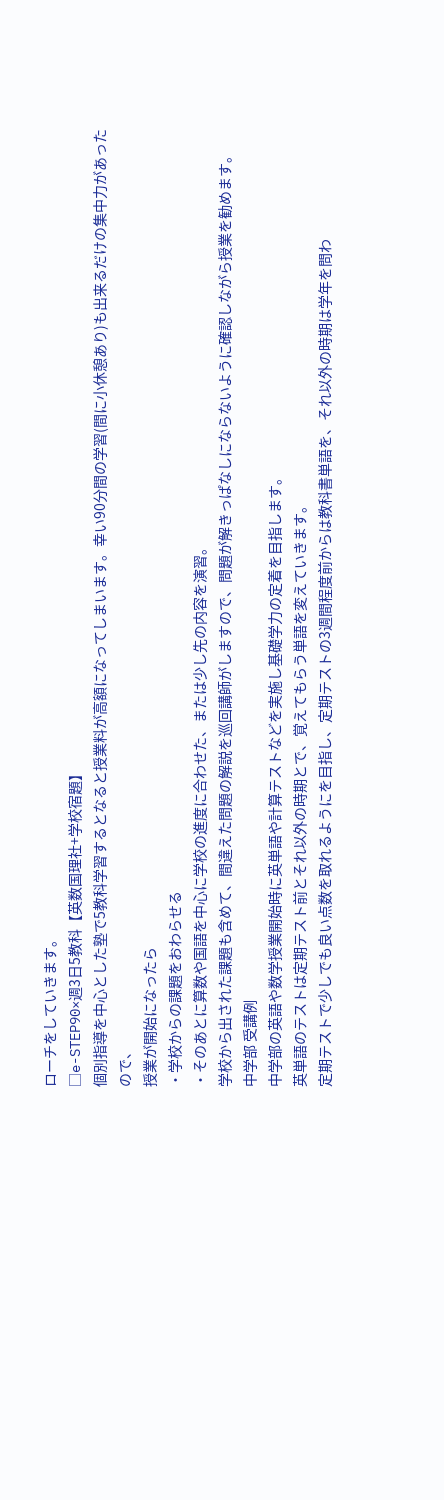ローチをしていきます。
□e-STEP90×週3日5教科【英数国理社+学校宿題】
個別指導を中心とした塾で5教科学習するとなると授業料が高額になってしまいます。幸い90分間の学習(間に小休憩あり)も出来るだけの集中力があったので、
授業が開始になったら
・学校からの課題をおわらせる
・そのあとに算数や国語を中心に学校の進度に合わせた、または少し先の内容を演習。
学校から出された課題も含めて、間違えた問題の解説を巡回講師がしますので、問題が解きっぱなしにならないように確認しながら授業を勧めます。
中学部 受講例
中学部の英語や数学授業開始時に英単語や計算テストなどを実施し基礎学力の定着を目指します。
英単語のテストは定期テスト前とそれ以外の時期とで、覚えてもらう単語を変えていきます。
定期テストで少しでも良い点数を取れるようにを目指し、定期テストの3週間程度前からは教科書単語を、それ以外の時期は学年を問わ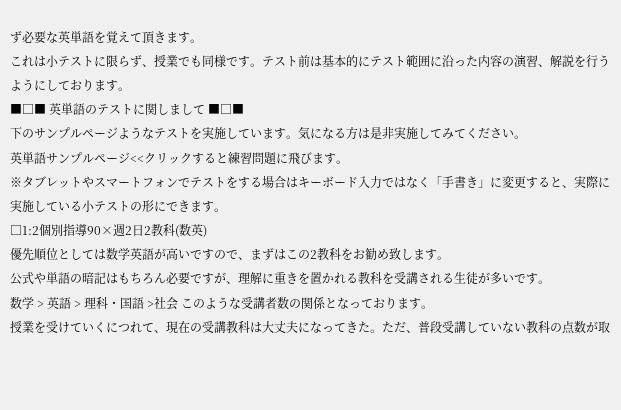ず必要な英単語を覚えて頂きます。
これは小テストに限らず、授業でも同様です。テスト前は基本的にテスト範囲に沿った内容の演習、解説を行うようにしております。
■□■ 英単語のテストに関しまして ■□■
下のサンプルページようなテストを実施しています。気になる方は是非実施してみてください。
英単語サンプルページ<<クリックすると練習問題に飛びます。
※タブレットやスマートフォンでテストをする場合はキーボード入力ではなく「手書き」に変更すると、実際に実施している小テストの形にできます。
□1:2個別指導90×週2日2教科(数英)
優先順位としては数学英語が高いですので、まずはこの2教科をお勧め致します。
公式や単語の暗記はもちろん必要ですが、理解に重きを置かれる教科を受講される生徒が多いです。
数学 > 英語 > 理科・国語 >社会 このような受講者数の関係となっております。
授業を受けていくにつれて、現在の受講教科は大丈夫になってきた。ただ、普段受講していない教科の点数が取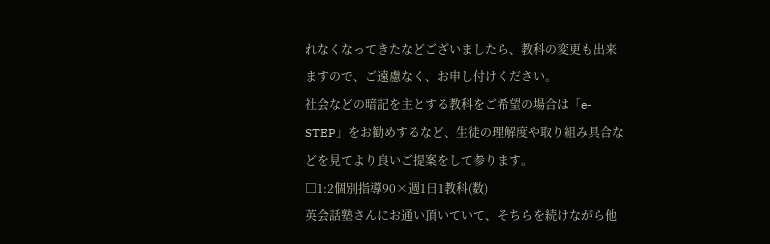れなくなってきたなどございましたら、教科の変更も出来ますので、ご遠慮なく、お申し付けください。
社会などの暗記を主とする教科をご希望の場合は「e-STEP」をお勧めするなど、生徒の理解度や取り組み具合などを見てより良いご提案をして参ります。
□1:2個別指導90×週1日1教科(数)
英会話塾さんにお通い頂いていて、そちらを続けながら他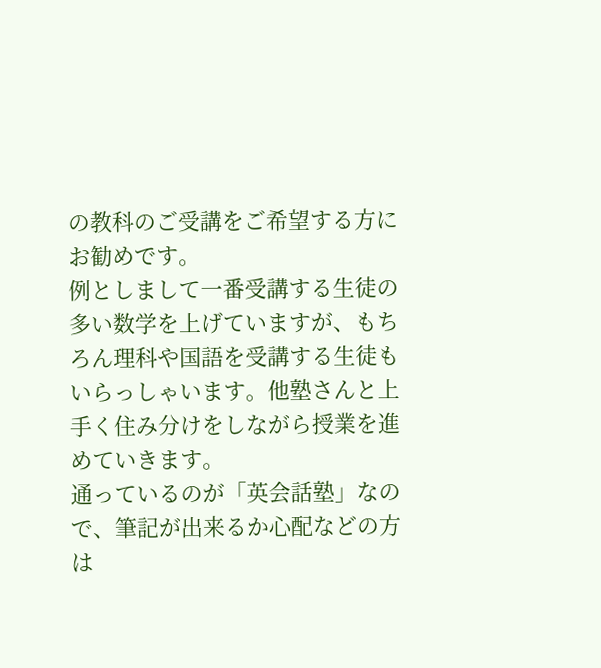の教科のご受講をご希望する方にお勧めです。
例としまして一番受講する生徒の多い数学を上げていますが、もちろん理科や国語を受講する生徒もいらっしゃいます。他塾さんと上手く住み分けをしながら授業を進めていきます。
通っているのが「英会話塾」なので、筆記が出来るか心配などの方は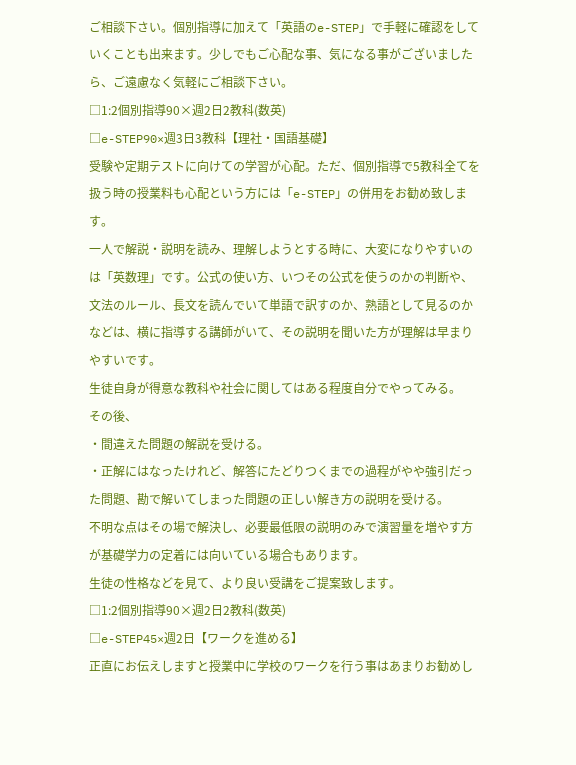ご相談下さい。個別指導に加えて「英語のe-STEP」で手軽に確認をしていくことも出来ます。少しでもご心配な事、気になる事がございましたら、ご遠慮なく気軽にご相談下さい。
□1:2個別指導90×週2日2教科(数英)
□e-STEP90×週3日3教科【理社・国語基礎】
受験や定期テストに向けての学習が心配。ただ、個別指導で5教科全てを扱う時の授業料も心配という方には「e-STEP」の併用をお勧め致します。
一人で解説・説明を読み、理解しようとする時に、大変になりやすいのは「英数理」です。公式の使い方、いつその公式を使うのかの判断や、文法のルール、長文を読んでいて単語で訳すのか、熟語として見るのかなどは、横に指導する講師がいて、その説明を聞いた方が理解は早まりやすいです。
生徒自身が得意な教科や社会に関してはある程度自分でやってみる。
その後、
・間違えた問題の解説を受ける。
・正解にはなったけれど、解答にたどりつくまでの過程がやや強引だった問題、勘で解いてしまった問題の正しい解き方の説明を受ける。
不明な点はその場で解決し、必要最低限の説明のみで演習量を増やす方が基礎学力の定着には向いている場合もあります。
生徒の性格などを見て、より良い受講をご提案致します。
□1:2個別指導90×週2日2教科(数英)
□e-STEP45×週2日【ワークを進める】
正直にお伝えしますと授業中に学校のワークを行う事はあまりお勧めし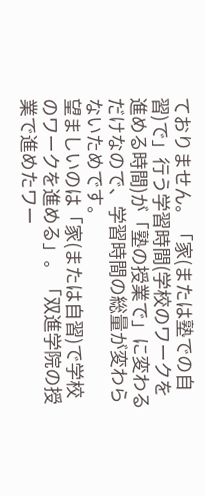ておりません。「家(または塾での自習)で」行う学習時間(学校のワークを進める時間)が「塾の授業で」に変わるだけなので、学習時間の総量が変わらないためです。
望ましいのは「家(または自習)で学校のワークを進める」。「双進学院の授業で進めたワー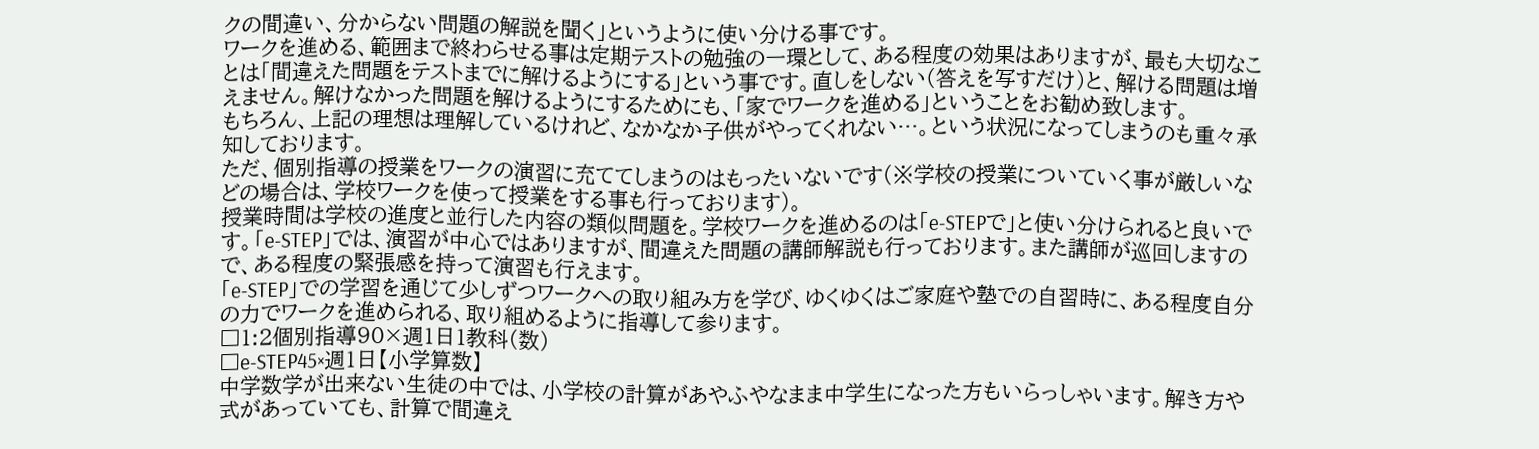クの間違い、分からない問題の解説を聞く」というように使い分ける事です。
ワークを進める、範囲まで終わらせる事は定期テストの勉強の一環として、ある程度の効果はありますが、最も大切なことは「間違えた問題をテストまでに解けるようにする」という事です。直しをしない(答えを写すだけ)と、解ける問題は増えません。解けなかった問題を解けるようにするためにも、「家でワークを進める」ということをお勧め致します。
もちろん、上記の理想は理解しているけれど、なかなか子供がやってくれない…。という状況になってしまうのも重々承知しております。
ただ、個別指導の授業をワークの演習に充ててしまうのはもったいないです(※学校の授業についていく事が厳しいなどの場合は、学校ワークを使って授業をする事も行っております)。
授業時間は学校の進度と並行した内容の類似問題を。学校ワークを進めるのは「e-STEPで」と使い分けられると良いです。「e-STEP」では、演習が中心ではありますが、間違えた問題の講師解説も行っております。また講師が巡回しますので、ある程度の緊張感を持って演習も行えます。
「e-STEP」での学習を通じて少しずつワークへの取り組み方を学び、ゆくゆくはご家庭や塾での自習時に、ある程度自分の力でワークを進められる、取り組めるように指導して参ります。
□1:2個別指導90×週1日1教科(数)
□e-STEP45×週1日【小学算数】
中学数学が出来ない生徒の中では、小学校の計算があやふやなまま中学生になった方もいらっしゃいます。解き方や式があっていても、計算で間違え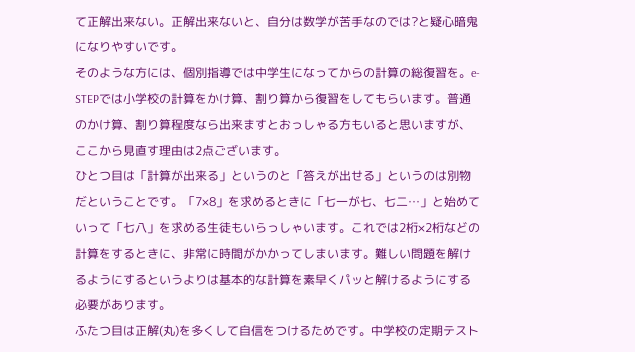て正解出来ない。正解出来ないと、自分は数学が苦手なのでは?と疑心暗鬼になりやすいです。
そのような方には、個別指導では中学生になってからの計算の総復習を。e-STEPでは小学校の計算をかけ算、割り算から復習をしてもらいます。普通のかけ算、割り算程度なら出来ますとおっしゃる方もいると思いますが、ここから見直す理由は2点ございます。
ひとつ目は「計算が出来る」というのと「答えが出せる」というのは別物だということです。「7×8」を求めるときに「七一が七、七二…」と始めていって「七八」を求める生徒もいらっしゃいます。これでは2桁×2桁などの計算をするときに、非常に時間がかかってしまいます。難しい問題を解けるようにするというよりは基本的な計算を素早くパッと解けるようにする必要があります。
ふたつ目は正解(丸)を多くして自信をつけるためです。中学校の定期テスト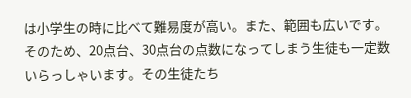は小学生の時に比べて難易度が高い。また、範囲も広いです。そのため、20点台、30点台の点数になってしまう生徒も一定数いらっしゃいます。その生徒たち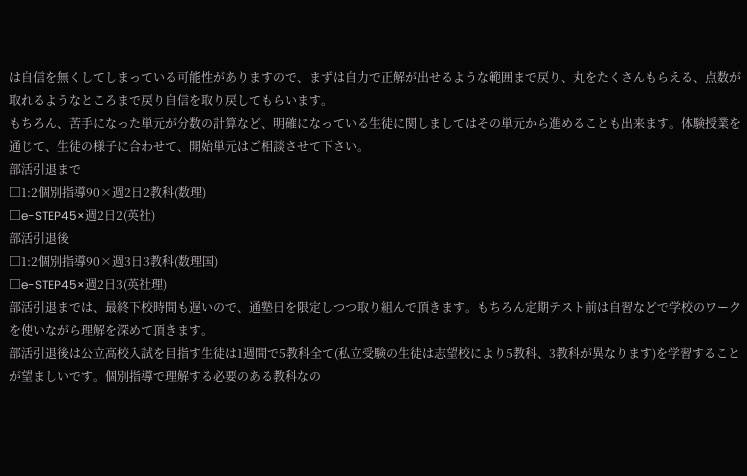は自信を無くしてしまっている可能性がありますので、まずは自力で正解が出せるような範囲まで戻り、丸をたくさんもらえる、点数が取れるようなところまで戻り自信を取り戻してもらいます。
もちろん、苦手になった単元が分数の計算など、明確になっている生徒に関しましてはその単元から進めることも出来ます。体験授業を通じて、生徒の様子に合わせて、開始単元はご相談させて下さい。
部活引退まで
□1:2個別指導90×週2日2教科(数理)
□e-STEP45×週2日2(英社)
部活引退後
□1:2個別指導90×週3日3教科(数理国)
□e-STEP45×週2日3(英社理)
部活引退までは、最終下校時間も遅いので、通塾日を限定しつつ取り組んで頂きます。もちろん定期テスト前は自習などで学校のワークを使いながら理解を深めて頂きます。
部活引退後は公立高校入試を目指す生徒は1週間で5教科全て(私立受験の生徒は志望校により5教科、3教科が異なります)を学習することが望ましいです。個別指導で理解する必要のある教科なの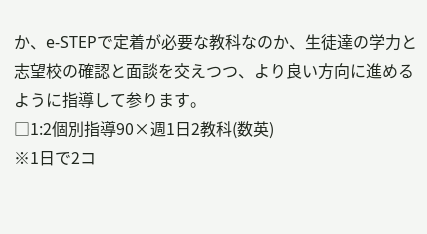か、e-STEPで定着が必要な教科なのか、生徒達の学力と志望校の確認と面談を交えつつ、より良い方向に進めるように指導して参ります。
□1:2個別指導90×週1日2教科(数英)
※1日で2コ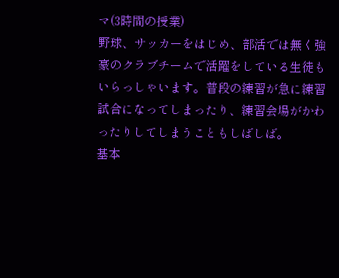マ(3時間の授業)
野球、サッカーをはじめ、部活では無く強豪のクラブチームで活躍をしている生徒もいらっしゃいます。普段の練習が急に練習試合になってしまったり、練習会場がかわったりしてしまうこともしばしば。
基本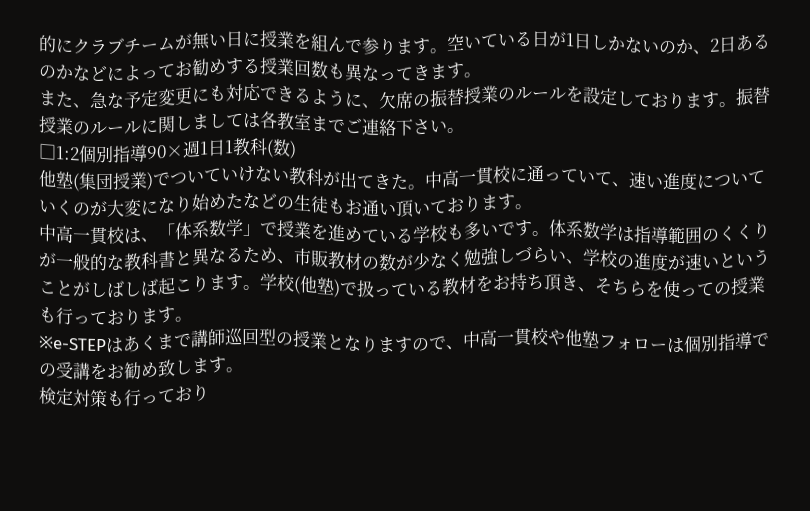的にクラブチームが無い日に授業を組んで参ります。空いている日が1日しかないのか、2日あるのかなどによってお勧めする授業回数も異なってきます。
また、急な予定変更にも対応できるように、欠席の振替授業のルールを設定しております。振替授業のルールに関しましては各教室までご連絡下さい。
□1:2個別指導90×週1日1教科(数)
他塾(集団授業)でついていけない教科が出てきた。中高一貫校に通っていて、速い進度についていくのが大変になり始めたなどの生徒もお通い頂いております。
中高一貫校は、「体系数学」で授業を進めている学校も多いです。体系数学は指導範囲のくくりが一般的な教科書と異なるため、市販教材の数が少なく勉強しづらい、学校の進度が速いということがしばしば起こります。学校(他塾)で扱っている教材をお持ち頂き、そちらを使っての授業も行っております。
※e-STEPはあくまで講師巡回型の授業となりますので、中高一貫校や他塾フォローは個別指導での受講をお勧め致します。
検定対策も行っており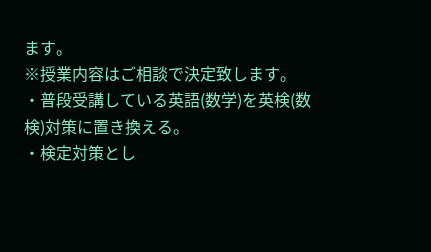ます。
※授業内容はご相談で決定致します。
・普段受講している英語(数学)を英検(数検)対策に置き換える。
・検定対策とし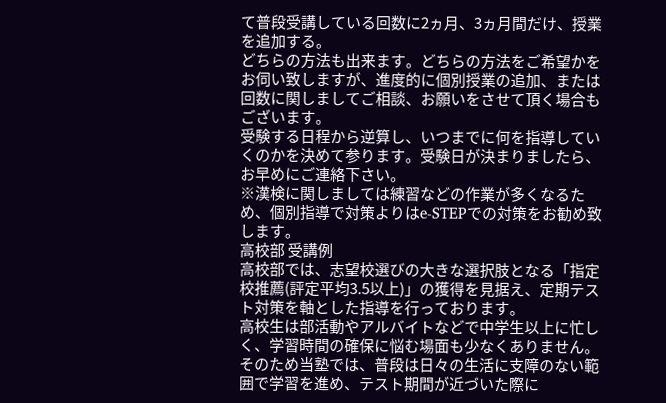て普段受講している回数に2ヵ月、3ヵ月間だけ、授業を追加する。
どちらの方法も出来ます。どちらの方法をご希望かをお伺い致しますが、進度的に個別授業の追加、または回数に関しましてご相談、お願いをさせて頂く場合もございます。
受験する日程から逆算し、いつまでに何を指導していくのかを決めて参ります。受験日が決まりましたら、お早めにご連絡下さい。
※漢検に関しましては練習などの作業が多くなるため、個別指導で対策よりはe-STEPでの対策をお勧め致します。
高校部 受講例
高校部では、志望校選びの大きな選択肢となる「指定校推薦(評定平均3.5以上)」の獲得を見据え、定期テスト対策を軸とした指導を行っております。
高校生は部活動やアルバイトなどで中学生以上に忙しく、学習時間の確保に悩む場面も少なくありません。そのため当塾では、普段は日々の生活に支障のない範囲で学習を進め、テスト期間が近づいた際に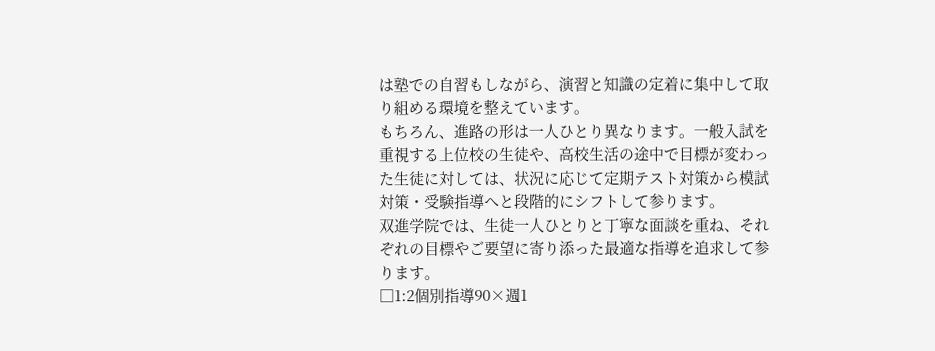は塾での自習もしながら、演習と知識の定着に集中して取り組める環境を整えています。
もちろん、進路の形は一人ひとり異なります。一般入試を重視する上位校の生徒や、高校生活の途中で目標が変わった生徒に対しては、状況に応じて定期テスト対策から模試対策・受験指導へと段階的にシフトして参ります。
双進学院では、生徒一人ひとりと丁寧な面談を重ね、それぞれの目標やご要望に寄り添った最適な指導を追求して参ります。
□1:2個別指導90×週1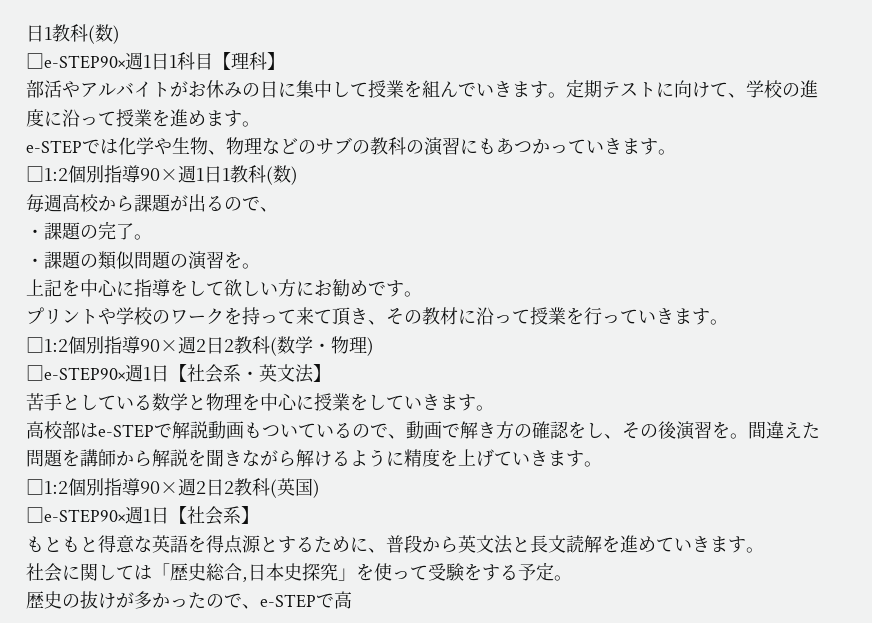日1教科(数)
□e-STEP90×週1日1科目【理科】
部活やアルバイトがお休みの日に集中して授業を組んでいきます。定期テストに向けて、学校の進度に沿って授業を進めます。
e-STEPでは化学や生物、物理などのサブの教科の演習にもあつかっていきます。
□1:2個別指導90×週1日1教科(数)
毎週高校から課題が出るので、
・課題の完了。
・課題の類似問題の演習を。
上記を中心に指導をして欲しい方にお勧めです。
プリントや学校のワークを持って来て頂き、その教材に沿って授業を行っていきます。
□1:2個別指導90×週2日2教科(数学・物理)
□e-STEP90×週1日【社会系・英文法】
苦手としている数学と物理を中心に授業をしていきます。
高校部はe-STEPで解説動画もついているので、動画で解き方の確認をし、その後演習を。間違えた問題を講師から解説を聞きながら解けるように精度を上げていきます。
□1:2個別指導90×週2日2教科(英国)
□e-STEP90×週1日【社会系】
もともと得意な英語を得点源とするために、普段から英文法と長文読解を進めていきます。
社会に関しては「歴史総合,日本史探究」を使って受験をする予定。
歴史の抜けが多かったので、e-STEPで高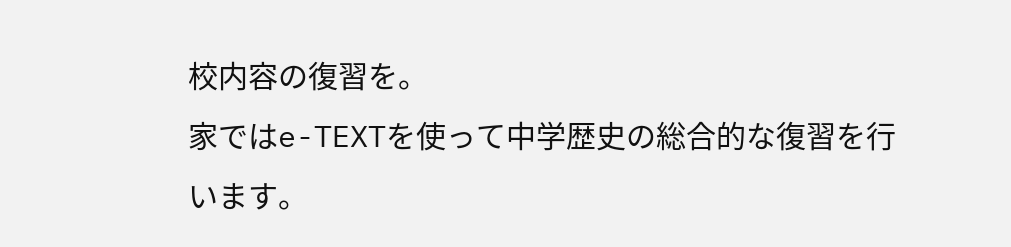校内容の復習を。
家ではe-TEXTを使って中学歴史の総合的な復習を行います。